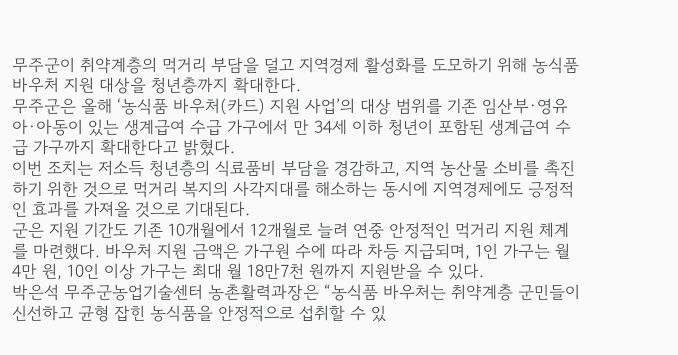무주군이 취약계층의 먹거리 부담을 덜고 지역경제 활성화를 도모하기 위해 농식품 바우처 지원 대상을 청년층까지 확대한다.
무주군은 올해 ‘농식품 바우처(카드) 지원 사업’의 대상 범위를 기존 임산부·영유아·아동이 있는 생계급여 수급 가구에서 만 34세 이하 청년이 포함된 생계급여 수급 가구까지 확대한다고 밝혔다.
이번 조치는 저소득 청년층의 식료품비 부담을 경감하고, 지역 농산물 소비를 촉진하기 위한 것으로 먹거리 복지의 사각지대를 해소하는 동시에 지역경제에도 긍정적인 효과를 가져올 것으로 기대된다.
군은 지원 기간도 기존 10개월에서 12개월로 늘려 연중 안정적인 먹거리 지원 체계를 마련했다. 바우처 지원 금액은 가구원 수에 따라 차등 지급되며, 1인 가구는 월 4만 원, 10인 이상 가구는 최대 월 18만7천 원까지 지원받을 수 있다.
박은석 무주군농업기술센터 농촌활력과장은 “농식품 바우처는 취약계층 군민들이 신선하고 균형 잡힌 농식품을 안정적으로 섭취할 수 있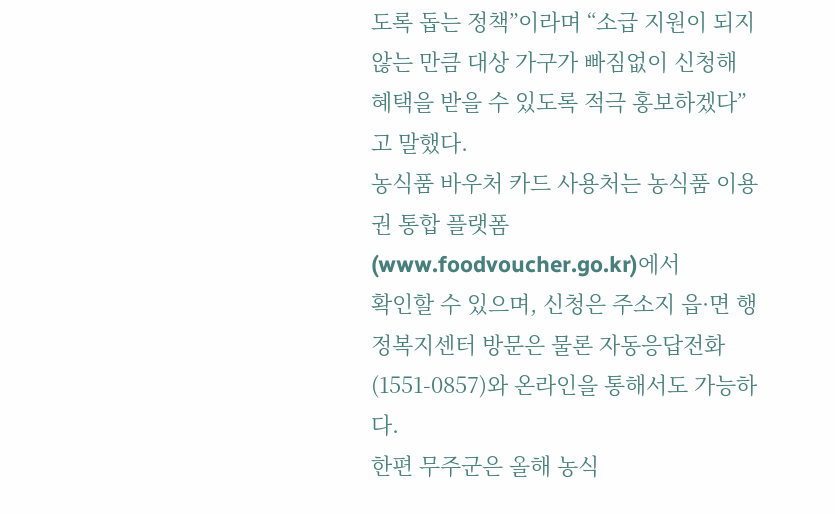도록 돕는 정책”이라며 “소급 지원이 되지 않는 만큼 대상 가구가 빠짐없이 신청해 혜택을 받을 수 있도록 적극 홍보하겠다”고 말했다.
농식품 바우처 카드 사용처는 농식품 이용권 통합 플랫폼(www.foodvoucher.go.kr)에서
확인할 수 있으며, 신청은 주소지 읍·면 행정복지센터 방문은 물론 자동응답전화(1551-0857)와 온라인을 통해서도 가능하다.
한편 무주군은 올해 농식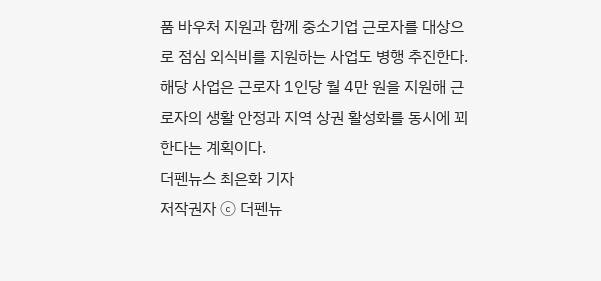품 바우처 지원과 함께 중소기업 근로자를 대상으로 점심 외식비를 지원하는 사업도 병행 추진한다. 해당 사업은 근로자 1인당 월 4만 원을 지원해 근로자의 생활 안정과 지역 상권 활성화를 동시에 꾀한다는 계획이다.
더펜뉴스 최은화 기자
저작권자 ⓒ 더펜뉴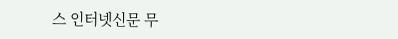스 인터넷신문 무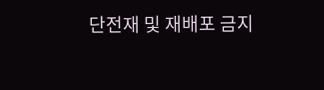단전재 및 재배포 금지